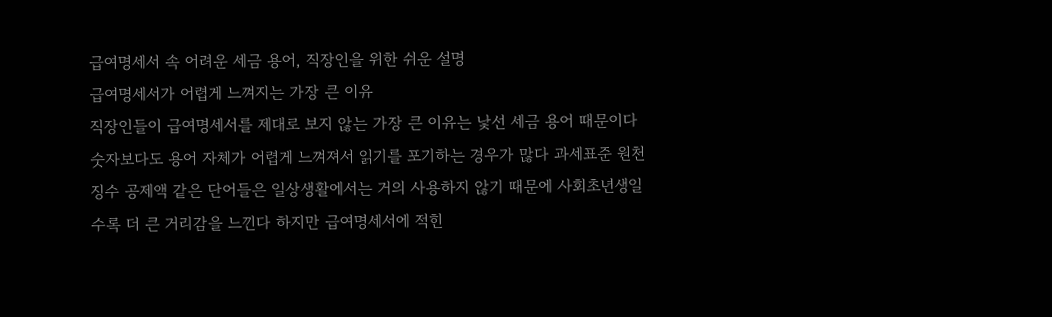급여명세서 속 어려운 세금 용어, 직장인을 위한 쉬운 설명
급여명세서가 어렵게 느껴지는 가장 큰 이유
직장인들이 급여명세서를 제대로 보지 않는 가장 큰 이유는 낯선 세금 용어 때문이다 숫자보다도 용어 자체가 어렵게 느껴져서 읽기를 포기하는 경우가 많다 과세표준 원천징수 공제액 같은 단어들은 일상생활에서는 거의 사용하지 않기 때문에 사회초년생일수록 더 큰 거리감을 느낀다 하지만 급여명세서에 적힌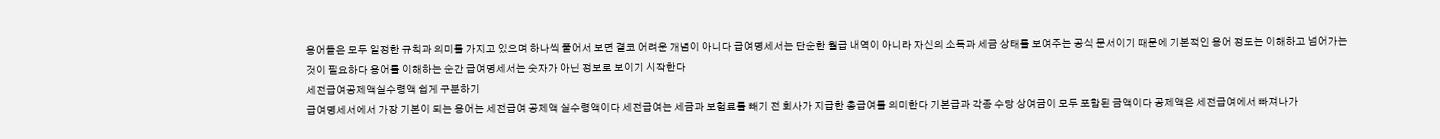용어들은 모두 일정한 규칙과 의미를 가지고 있으며 하나씩 풀어서 보면 결코 어려운 개념이 아니다 급여명세서는 단순한 월급 내역이 아니라 자신의 소득과 세금 상태를 보여주는 공식 문서이기 때문에 기본적인 용어 정도는 이해하고 넘어가는 것이 필요하다 용어를 이해하는 순간 급여명세서는 숫자가 아닌 정보로 보이기 시작한다
세전급여공제액실수령액 쉽게 구분하기
급여명세서에서 가장 기본이 되는 용어는 세전급여 공제액 실수령액이다 세전급여는 세금과 보험료를 빼기 전 회사가 지급한 총급여를 의미한다 기본급과 각종 수당 상여금이 모두 포함된 금액이다 공제액은 세전급여에서 빠져나가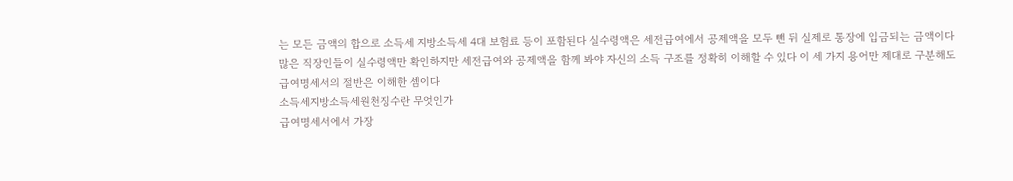는 모든 금액의 합으로 소득세 지방소득세 4대 보험료 등이 포함된다 실수령액은 세전급여에서 공제액을 모두 뺀 뒤 실제로 통장에 입금되는 금액이다 많은 직장인들이 실수령액만 확인하지만 세전급여와 공제액을 함께 봐야 자신의 소득 구조를 정확히 이해할 수 있다 이 세 가지 용어만 제대로 구분해도 급여명세서의 절반은 이해한 셈이다
소득세지방소득세원천징수란 무엇인가
급여명세서에서 가장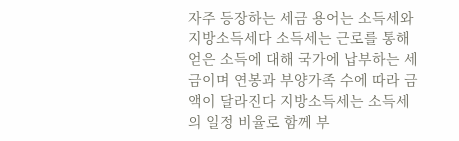자주 등장하는 세금 용어는 소득세와 지방소득세다 소득세는 근로를 통해 얻은 소득에 대해 국가에 납부하는 세금이며 연봉과 부양가족 수에 따라 금액이 달라진다 지방소득세는 소득세의 일정 비율로 함께 부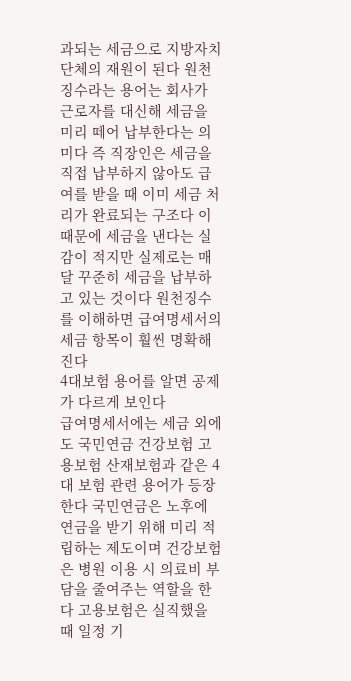과되는 세금으로 지방자치단체의 재원이 된다 원천징수라는 용어는 회사가 근로자를 대신해 세금을 미리 떼어 납부한다는 의미다 즉 직장인은 세금을 직접 납부하지 않아도 급여를 받을 때 이미 세금 처리가 완료되는 구조다 이 때문에 세금을 낸다는 실감이 적지만 실제로는 매달 꾸준히 세금을 납부하고 있는 것이다 원천징수를 이해하면 급여명세서의 세금 항목이 훨씬 명확해진다
4대보험 용어를 알면 공제가 다르게 보인다
급여명세서에는 세금 외에도 국민연금 건강보험 고용보험 산재보험과 같은 4대 보험 관련 용어가 등장한다 국민연금은 노후에 연금을 받기 위해 미리 적립하는 제도이며 건강보험은 병원 이용 시 의료비 부담을 줄여주는 역할을 한다 고용보험은 실직했을 때 일정 기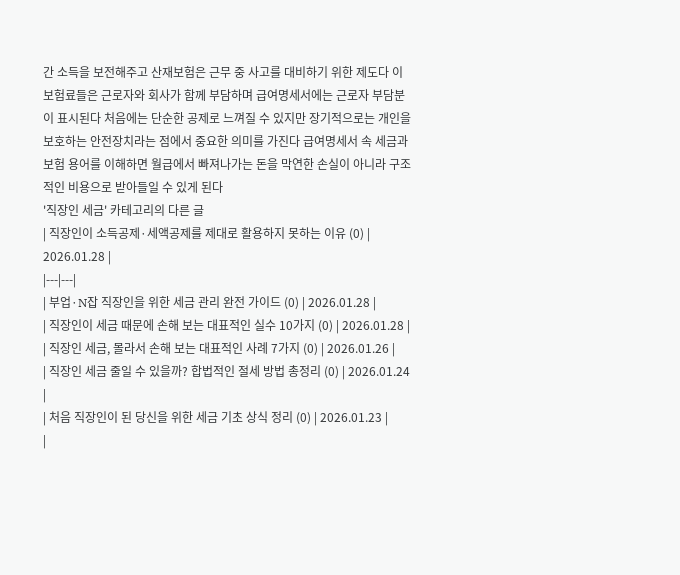간 소득을 보전해주고 산재보험은 근무 중 사고를 대비하기 위한 제도다 이 보험료들은 근로자와 회사가 함께 부담하며 급여명세서에는 근로자 부담분이 표시된다 처음에는 단순한 공제로 느껴질 수 있지만 장기적으로는 개인을 보호하는 안전장치라는 점에서 중요한 의미를 가진다 급여명세서 속 세금과 보험 용어를 이해하면 월급에서 빠져나가는 돈을 막연한 손실이 아니라 구조적인 비용으로 받아들일 수 있게 된다
'직장인 세금' 카테고리의 다른 글
| 직장인이 소득공제·세액공제를 제대로 활용하지 못하는 이유 (0) | 2026.01.28 |
|---|---|
| 부업·N잡 직장인을 위한 세금 관리 완전 가이드 (0) | 2026.01.28 |
| 직장인이 세금 때문에 손해 보는 대표적인 실수 10가지 (0) | 2026.01.28 |
| 직장인 세금, 몰라서 손해 보는 대표적인 사례 7가지 (0) | 2026.01.26 |
| 직장인 세금 줄일 수 있을까? 합법적인 절세 방법 총정리 (0) | 2026.01.24 |
| 처음 직장인이 된 당신을 위한 세금 기초 상식 정리 (0) | 2026.01.23 |
|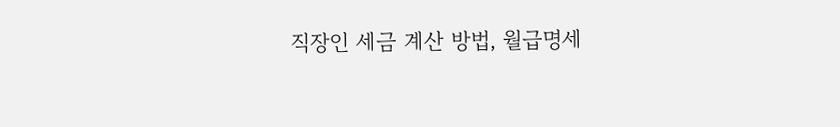직장인 세금 계산 방법, 월급명세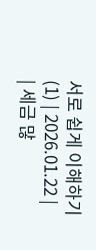서로 쉽게 이해하기 (1) | 2026.01.22 |
| 세금 많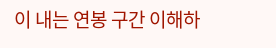이 내는 연봉 구간 이해하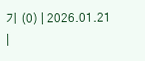기 (0) | 2026.01.21 |